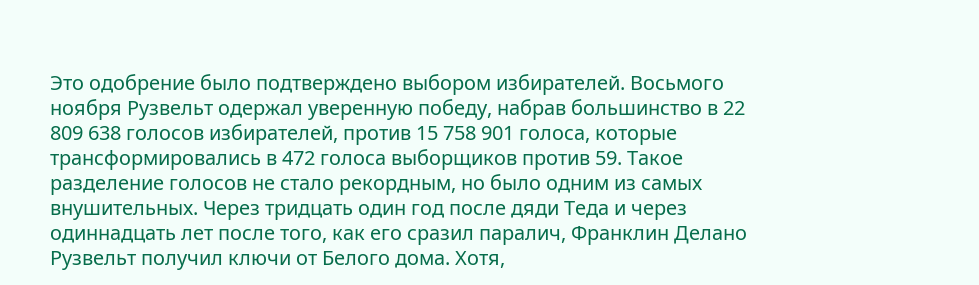Это одобрение было подтверждено выбором избирателей. Восьмого ноября Рузвельт одержал уверенную победу, набрав большинство в 22 809 638 голосов избирателей, против 15 758 901 голоса, которые трансформировались в 472 голоса выборщиков против 59. Такое разделение голосов не стало рекордным, но было одним из самых внушительных. Через тридцать один год после дяди Теда и через одиннадцать лет после того, как его сразил паралич, Франклин Делано Рузвельт получил ключи от Белого дома. Хотя,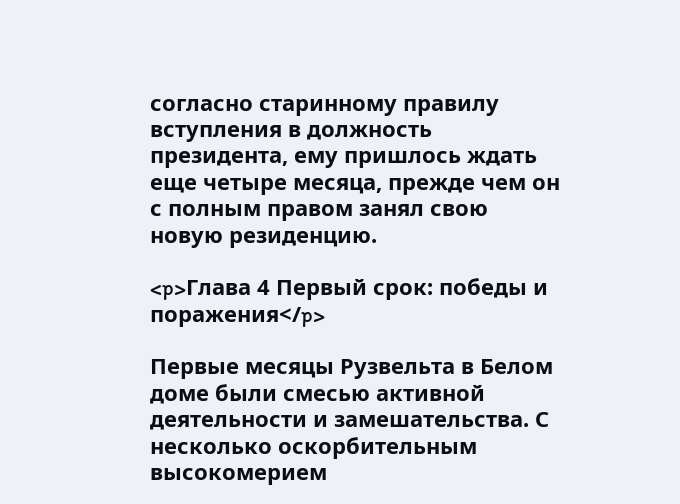согласно старинному правилу вступления в должность президента, ему пришлось ждать еще четыре месяца, прежде чем он с полным правом занял свою новую резиденцию.

<p>Глава 4 Первый срок: победы и поражения</p>

Первые месяцы Рузвельта в Белом доме были смесью активной деятельности и замешательства. С несколько оскорбительным высокомерием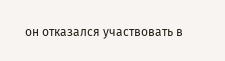он отказался участвовать в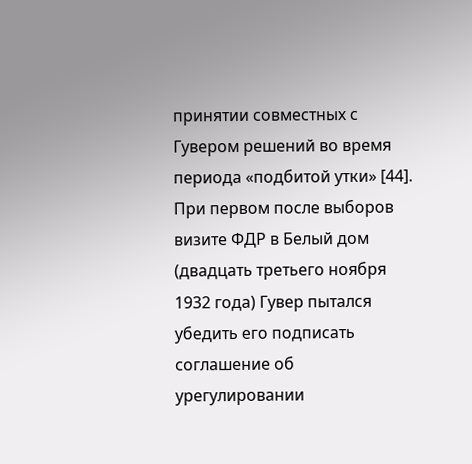принятии совместных с Гувером решений во время периода «подбитой утки» [44]. При первом после выборов визите ФДР в Белый дом (двадцать третьего ноября 1932 года) Гувер пытался убедить его подписать соглашение об урегулировании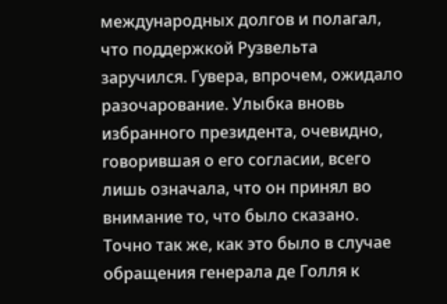международных долгов и полагал, что поддержкой Рузвельта заручился. Гувера, впрочем, ожидало разочарование. Улыбка вновь избранного президента, очевидно, говорившая о его согласии, всего лишь означала, что он принял во внимание то, что было сказано. Точно так же, как это было в случае обращения генерала де Голля к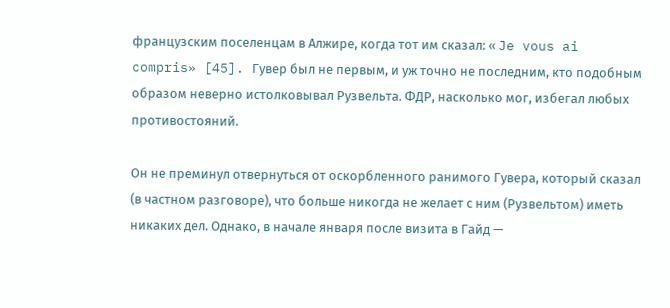французским поселенцам в Алжире, когда тот им сказал: « Je vous ai compris» [45]. Гувер был не первым, и уж точно не последним, кто подобным образом неверно истолковывал Рузвельта. ФДР, насколько мог, избегал любых противостояний.

Он не преминул отвернуться от оскорбленного ранимого Гувера, который сказал (в частном разговоре), что больше никогда не желает с ним (Рузвельтом) иметь никаких дел. Однако, в начале января после визита в Гайд —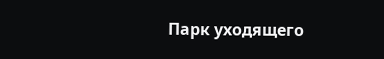Парк уходящего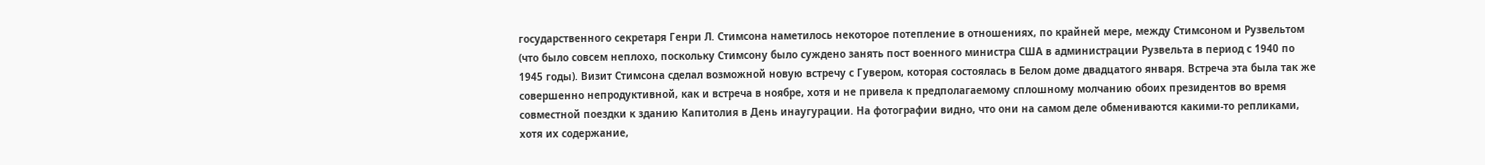государственного секретаря Генри Л. Стимсона наметилось некоторое потепление в отношениях, по крайней мере, между Стимсоном и Рузвельтом (что было совсем неплохо, поскольку Стимсону было суждено занять пост военного министра США в администрации Рузвельта в период с 1940 по 1945 годы). Визит Стимсона сделал возможной новую встречу с Гувером, которая состоялась в Белом доме двадцатого января. Встреча эта была так же совершенно непродуктивной, как и встреча в ноябре, хотя и не привела к предполагаемому сплошному молчанию обоих президентов во время совместной поездки к зданию Капитолия в День инаугурации. На фотографии видно, что они на самом деле обмениваются какими‑то репликами, хотя их содержание,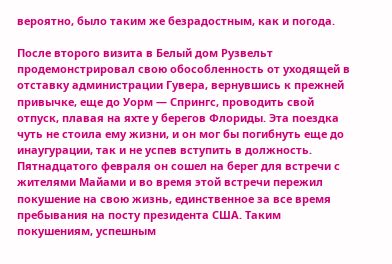вероятно, было таким же безрадостным, как и погода.

После второго визита в Белый дом Рузвельт продемонстрировал свою обособленность от уходящей в отставку администрации Гувера, вернувшись к прежней привычке, еще до Уорм — Спрингс, проводить свой отпуск, плавая на яхте у берегов Флориды. Эта поездка чуть не стоила ему жизни, и он мог бы погибнуть еще до инаугурации, так и не успев вступить в должность. Пятнадцатого февраля он сошел на берег для встречи с жителями Майами и во время этой встречи пережил покушение на свою жизнь, единственное за все время пребывания на посту президента США. Таким покушениям, успешным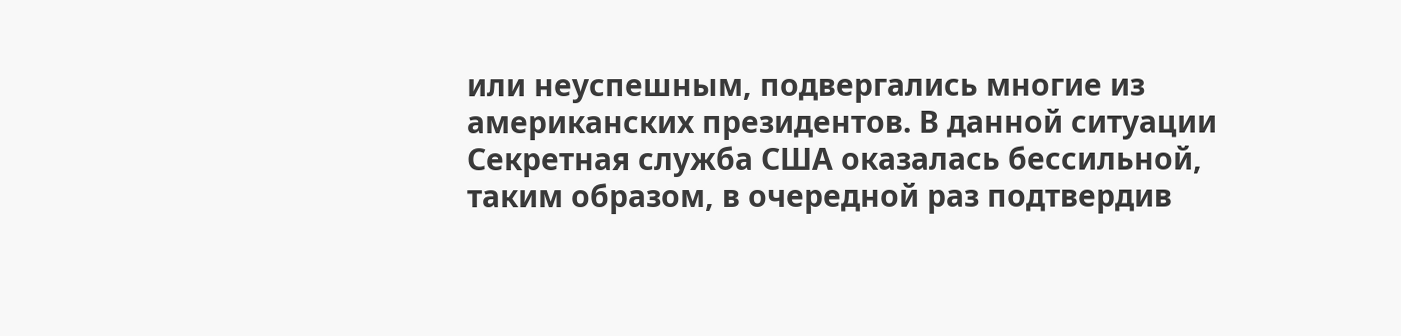или неуспешным, подвергались многие из американских президентов. В данной ситуации Секретная служба США оказалась бессильной, таким образом, в очередной раз подтвердив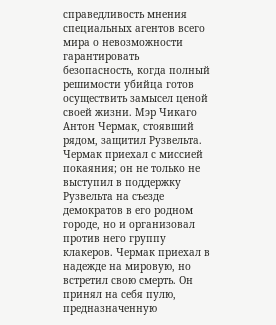справедливость мнения специальных агентов всего мира о невозможности гарантировать безопасность, когда полный решимости убийца готов осуществить замысел ценой своей жизни. Мэр Чикаго Антон Чермак, стоявший рядом, защитил Рузвельта. Чермак приехал с миссией покаяния; он не только не выступил в поддержку Рузвельта на съезде демократов в его родном городе, но и организовал против него группу клакеров. Чермак приехал в надежде на мировую, но встретил свою смерть. Он принял на себя пулю, предназначенную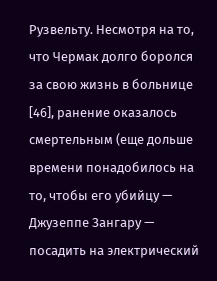Рузвельту. Несмотря на то, что Чермак долго боролся за свою жизнь в больнице [46], ранение оказалось смертельным (еще дольше времени понадобилось на то, чтобы его убийцу — Джузеппе Зангару — посадить на электрический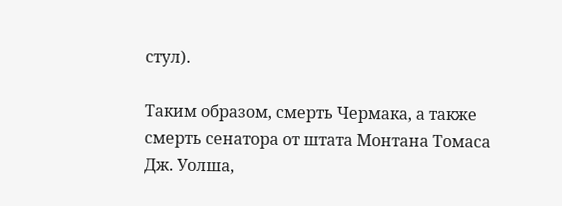стул).

Таким образом, смерть Чермака, а также смерть сенатора от штата Монтана Томаса Дж. Уолша,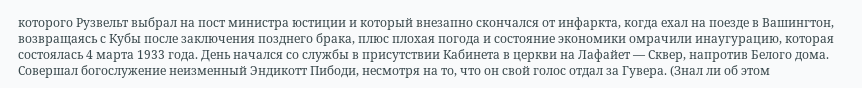которого Рузвельт выбрал на пост министра юстиции и который внезапно скончался от инфаркта, когда ехал на поезде в Вашингтон, возвращаясь с Кубы после заключения позднего брака, плюс плохая погода и состояние экономики омрачили инаугурацию, которая состоялась 4 марта 1933 года. День начался со службы в присутствии Кабинета в церкви на Лафайет — Сквер, напротив Белого дома. Совершал богослужение неизменный Эндикотт Пибоди, несмотря на то, что он свой голос отдал за Гувера. (Знал ли об этом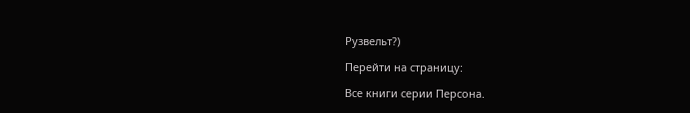Рузвельт?)

Перейти на страницу:

Все книги серии Персона.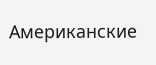Американские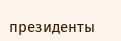президенты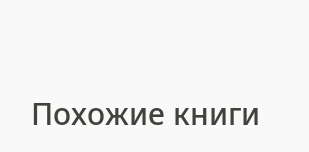Похожие книги